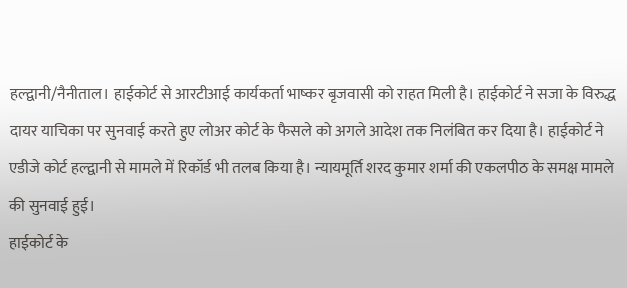हल्द्वानी/नैनीताल। हाईकोर्ट से आरटीआई कार्यकर्ता भाष्कर बृजवासी को राहत मिली है। हाईकोर्ट ने सजा के विरुद्ध दायर याचिका पर सुनवाई करते हुए लोअर कोर्ट के फैसले को अगले आदेश तक निलंबित कर दिया है। हाईकोर्ट ने एडीजे कोर्ट हल्द्वानी से मामले में रिकॉर्ड भी तलब किया है। न्यायमूर्ति शरद कुमार शर्मा की एकलपीठ के समक्ष मामले की सुनवाई हुई।
हाईकोर्ट के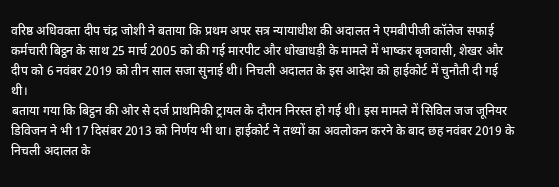वरिष्ठ अधिवक्ता दीप चंद्र जोशी ने बताया कि प्रथम अपर सत्र न्यायाधीश की अदालत ने एमबीपीजी कॉलेज सफाई कर्मचारी बिट्ठन के साथ 25 मार्च 2005 को की गई मारपीट और धोखाधड़ी के मामले में भाष्कर बृजवासी, शेखर और दीप को 6 नवंबर 2019 को तीन साल सजा सुनाई थी। निचली अदालत के इस आदेश को हाईकोर्ट में चुनौती दी गई थी।
बताया गया कि बिट्ठन की ओर से दर्ज प्राथमिकी ट्रायल के दौरान निरस्त हो गई थी। इस मामले में सिविल जज जूनियर डिविजन ने भी 17 दिसंबर 2013 को निर्णय भी था। हाईकोर्ट ने तथ्यों का अवलोकन करने के बाद छह नवंबर 2019 के निचली अदालत के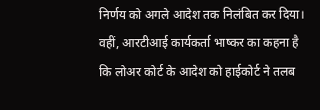निर्णय को अगले आदेश तक निलंबित कर दिया। वहीं, आरटीआई कार्यकर्ता भाष्कर का कहना है कि लोअर कोर्ट के आदेश को हाईकोर्ट ने तलब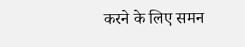करने के लिए समन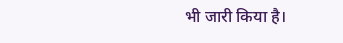भी जारी किया है।